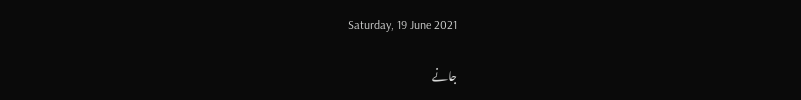Saturday, 19 June 2021

جانے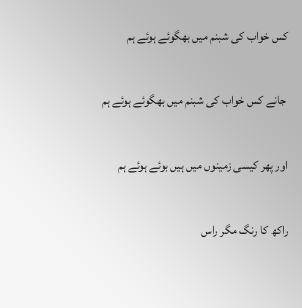کس خواب کی شبنم میں بھگوئے ہوئے ہم

 جانے کس خواب کی شبنم میں بھگوئے ہوئے ہم

اور پھر کیسی زمینوں میں ہیں بوئے ہوئے ہم

راکھ کا رنگ مگر راس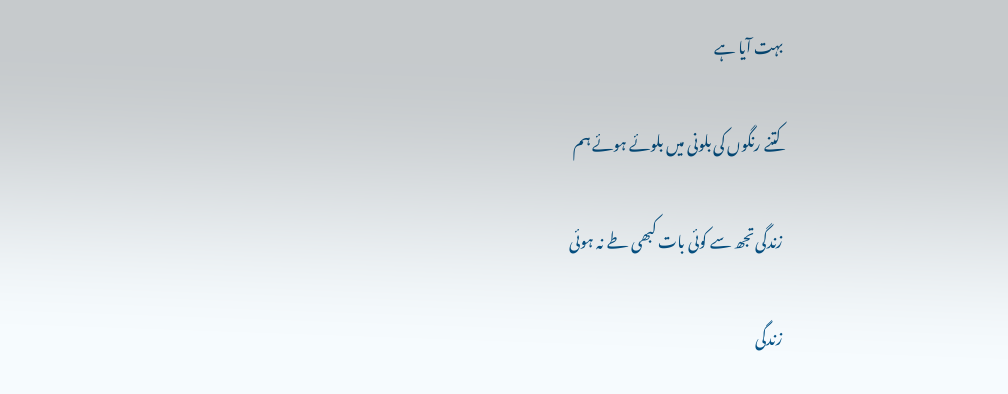بہت آیا ہے

کتنے رنگوں کی بلونی میں بلوئے ہوئے ہم

زندگی تجھ سے کوئی بات کبھی طے نہ ہوئی

زندگی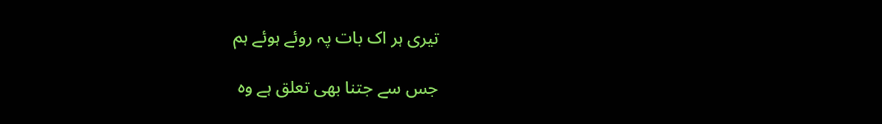تیری ہر اک بات پہ روئے ہوئے ہم

جس سے جتنا بھی تعلق ہے وہ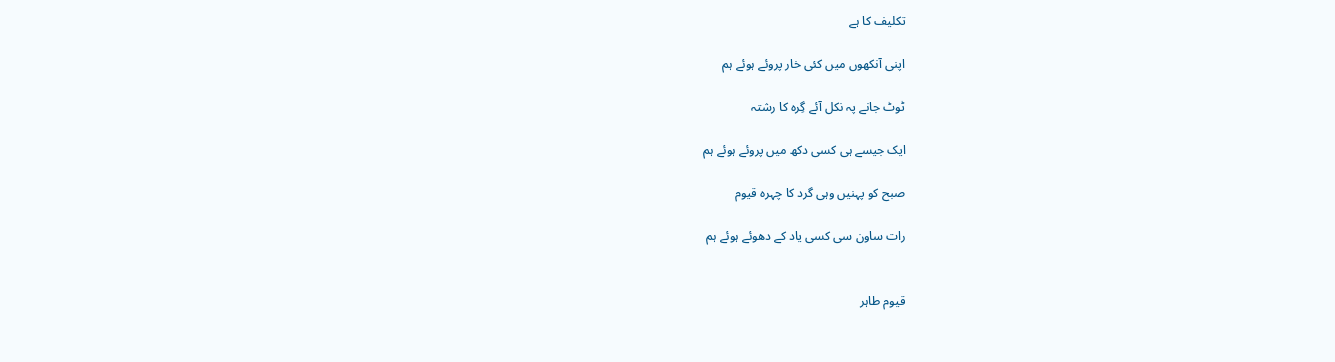تکلیف کا ہے

اپنی آنکھوں میں کئی خار پروئے ہوئے ہم

ٹوٹ جانے پہ نکل آئے گِرہ کا رشتہ

ایک جیسے ہی کسی دکھ میں پروئے ہوئے ہم

صبح کو پہنیں وہی گرد کا چہرہ قیوم

رات ساون سی کسی یاد کے دھوئے ہوئے ہم


قیوم طاہر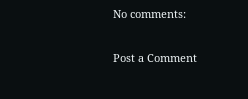No comments:

Post a Comment